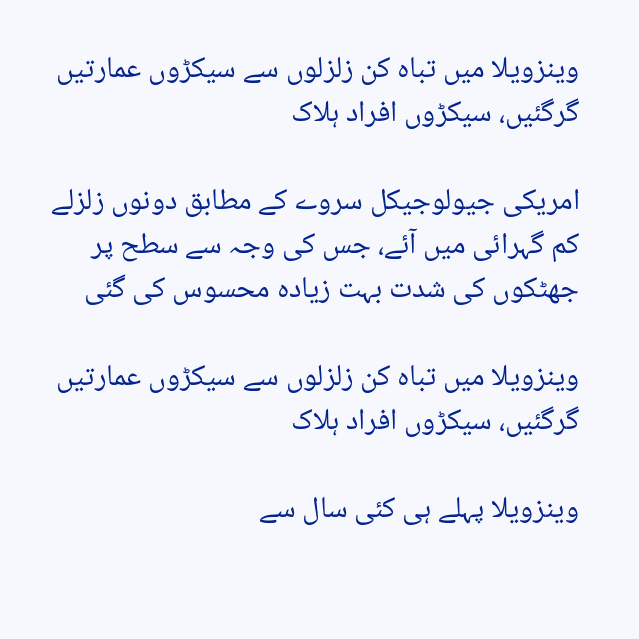وینزویلا میں تباہ کن زلزلوں سے سیکڑوں عمارتیں گرگئیں، سیکڑوں افراد ہلاک

امریکی جیولوجیکل سروے کے مطابق دونوں زلزلے کم گہرائی میں آئے، جس کی وجہ سے سطح پر جھٹکوں کی شدت بہت زیادہ محسوس کی گئی

وینزویلا میں تباہ کن زلزلوں سے سیکڑوں عمارتیں گرگئیں، سیکڑوں افراد ہلاک

وینزویلا پہلے ہی کئی سال سے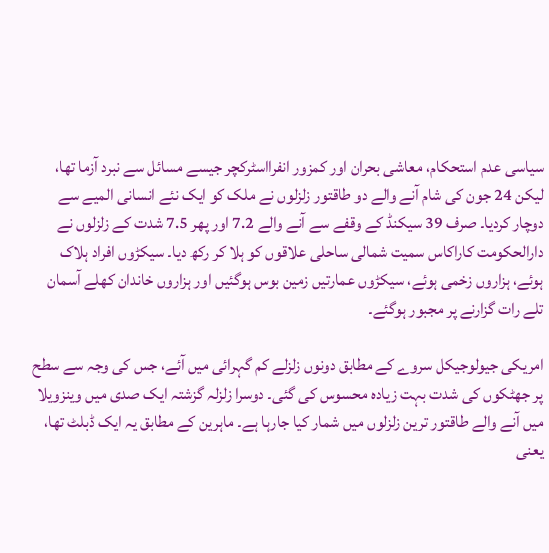سیاسی عدم استحکام، معاشی بحران اور کمزور انفرااسٹرکچر جیسے مسائل سے نبرد آزما تھا، لیکن 24 جون کی شام آنے والے دو طاقتور زلزلوں نے ملک کو ایک نئے انسانی المیے سے دوچار کردیا۔ صرف 39 سیکنڈ کے وقفے سے آنے والے 7.2 اور پھر 7.5 شدت کے زلزلوں نے دارالحکومت کاراکاس سمیت شمالی ساحلی علاقوں کو ہلا کر رکھ دیا۔ سیکڑوں افراد ہلاک ہوئے، ہزاروں زخمی ہوئے، سیکڑوں عمارتیں زمین بوس ہوگئیں اور ہزاروں خاندان کھلے آسمان تلے رات گزارنے پر مجبور ہوگئے۔

امریکی جیولوجیکل سروے کے مطابق دونوں زلزلے کم گہرائی میں آئے، جس کی وجہ سے سطح پر جھٹکوں کی شدت بہت زیادہ محسوس کی گئی۔ دوسرا زلزلہ گزشتہ ایک صدی میں وینزویلا میں آنے والے طاقتور ترین زلزلوں میں شمار کیا جارہا ہے۔ ماہرین کے مطابق یہ ایک ڈبلٹ تھا، یعنی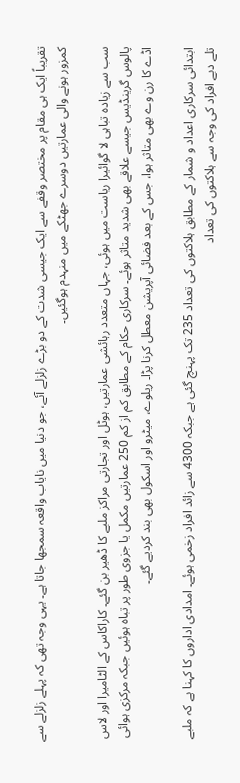تقریباً ایک ہی مقام پر مختصر وقفے سے ایک جیسی شدت کے دو بڑے زلزلے آئے، جو دنیا میں نایاب واقعہ سمجھا جاتا ہے۔ یہی وجہ تھی کہ پہلے زلزلے سے کمزور ہونے والی عمارتیں دوسرے جھٹکے میں منہدم ہوگئیں۔

سب سے زیادہ تباہی لا گوائیرا ریاست میں ہوئی، جہاں متعدد رہائشی عمارتیں، ہوٹل اور تجارتی مراکز ملبے کا ڈھیر بن گئے۔ کاراکاس کے الٹامیرا اور لاس پالوس گرینڈیس جیسے علاقے بھی شدید متاثر ہوئے۔ سرکاری حکام کے مطابق کم از کم 250 عمارتیں مکمل یا جزوی طور پر تباہ ہوئیں جبکہ مرکزی ہوائی اڈے کا رن وے بھی متاثر ہوا، جس کے بعد فضائی آپریشن معطل کرنا پڑا۔ ریلوے، میٹرو اور اسکول بھی بند کردیے گئے۔

ابتدائی سرکاری اعداد و شمار کے مطابق ہلاکتوں کی تعداد 235 تک پہنچ گئی ہے جبکہ 4300 سے زائد افراد زخمی ہوئے۔ امدادی اداروں کا کہنا ہے کہ ملبے تلے دبے افراد کی وجہ سے ہلاکتوں کی تعداد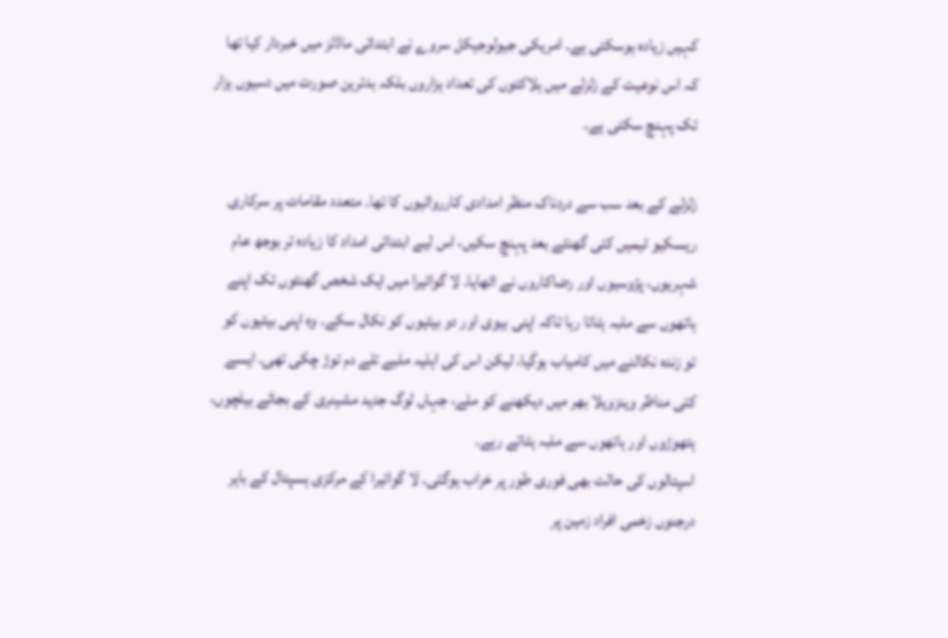کہیں زیادہ ہوسکتی ہے۔ امریکی جیولوجیکل سروے نے ابتدائی ماڈلز میں خبردار کیا تھا کہ اس نوعیت کے زلزلے میں ہلاکتوں کی تعداد ہزاروں بلکہ بدترین صورت میں دسیوں ہزار تک پہنچ سکتی ہے۔

زلزلے کے بعد سب سے دردناک منظر امدادی کارروائیوں کا تھا۔ متعدد مقامات پر سرکاری ریسکیو ٹیمیں کئی گھنٹے بعد پہنچ سکیں، اس لیے ابتدائی امداد کا زیادہ تر بوجھ عام شہریوں، پڑوسیوں اور رضاکاروں نے اٹھایا۔ لا گوائیرا میں ایک شخص گھنٹوں تک اپنے ہاتھوں سے ملبہ ہٹاتا رہا تاکہ اپنی بیوی اور دو بیٹیوں کو نکال سکے۔ وہ اپنی بیٹیوں کو تو زندہ نکالنے میں کامیاب ہوگیا، لیکن اس کی اہلیہ ملبے تلے دم توڑ چکی تھی۔ ایسے کئی مناظر وینزویلا بھر میں دیکھنے کو ملے، جہاں لوگ جدید مشینری کے بجائے بیلچوں، ہتھوڑوں اور ہاتھوں سے ملبہ ہٹاتے رہے۔
اسپتالوں کی حالت بھی فوری طور پر خراب ہوگئی۔ لا گوائیرا کے مرکزی ہسپتال کے باہر درجنوں زخمی افراد زمین پر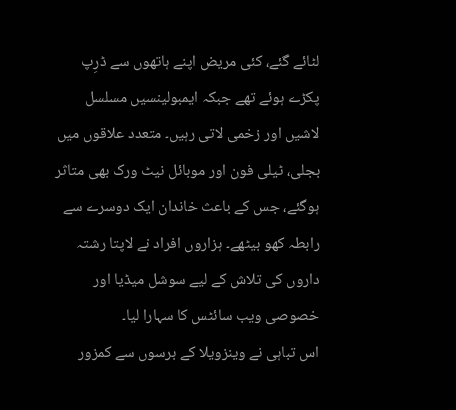لٹائے گئے، کئی مریض اپنے ہاتھوں سے ڈرِپ پکڑے ہوئے تھے جبکہ ایمبولینسیں مسلسل لاشیں اور زخمی لاتی رہیں۔ متعدد علاقوں میں بجلی، ٹیلی فون اور موبائل نیٹ ورک بھی متاثر ہوگئے، جس کے باعث خاندان ایک دوسرے سے رابطہ کھو بیٹھے۔ ہزاروں افراد نے لاپتا رشتہ داروں کی تلاش کے لیے سوشل میڈیا اور خصوصی ویب سائٹس کا سہارا لیا۔
اس تباہی نے وینزویلا کے برسوں سے کمزور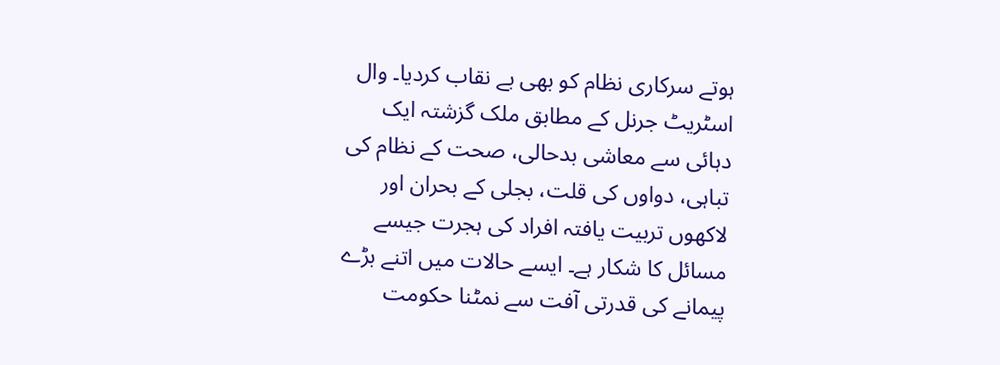ہوتے سرکاری نظام کو بھی بے نقاب کردیا۔ وال اسٹریٹ جرنل کے مطابق ملک گزشتہ ایک دہائی سے معاشی بدحالی، صحت کے نظام کی تباہی، دواوں کی قلت، بجلی کے بحران اور لاکھوں تربیت یافتہ افراد کی ہجرت جیسے مسائل کا شکار ہے۔ ایسے حالات میں اتنے بڑے پیمانے کی قدرتی آفت سے نمٹنا حکومت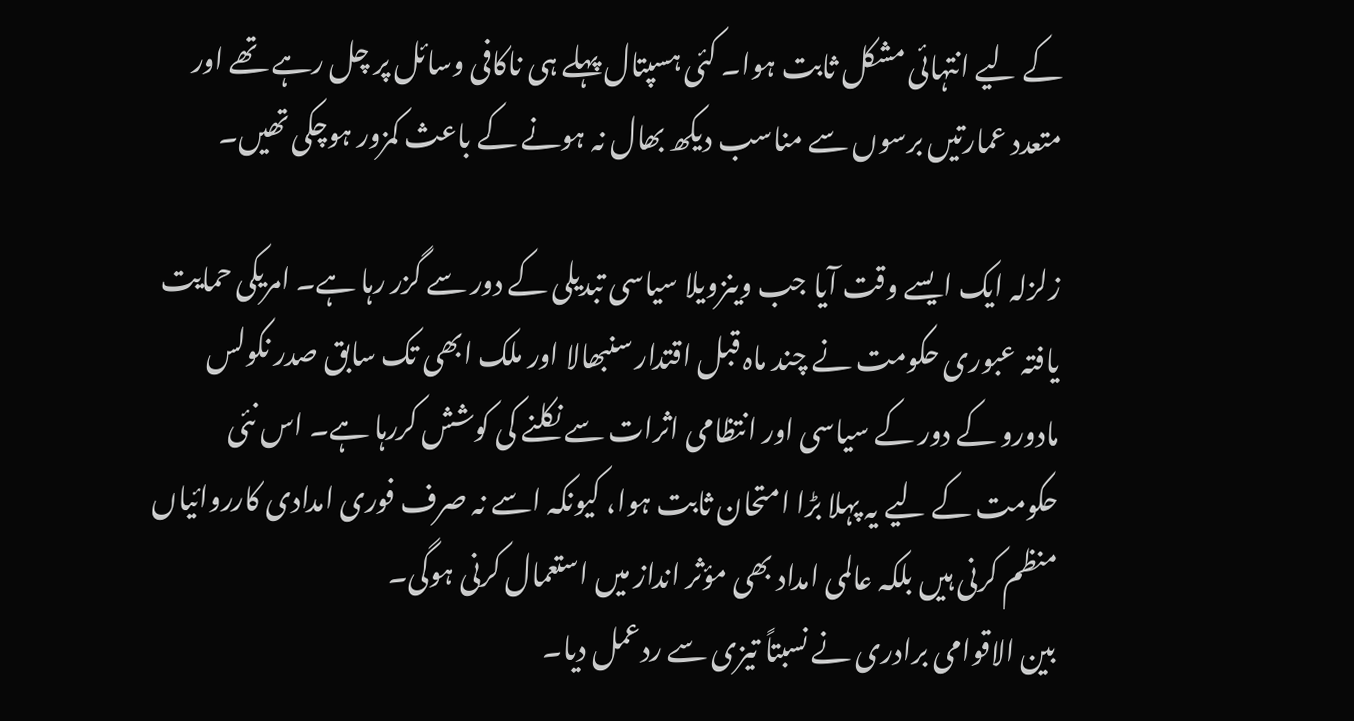کے لیے انتہائی مشکل ثابت ہوا۔ کئی ہسپتال پہلے ہی ناکافی وسائل پر چل رہے تھے اور متعدد عمارتیں برسوں سے مناسب دیکھ بھال نہ ہونے کے باعث کمزور ہوچکی تھیں۔

زلزلہ ایک ایسے وقت آیا جب وینزویلا سیاسی تبدیلی کے دور سے گزر رہا ہے۔ امریکی حمایت یافتہ عبوری حکومت نے چند ماہ قبل اقتدار سنبھالا اور ملک ابھی تک سابق صدر نکولس مادورو کے دور کے سیاسی اور انتظامی اثرات سے نکلنے کی کوشش کررہا ہے۔ اس نئی حکومت کے لیے یہ پہلا بڑا امتحان ثابت ہوا، کیونکہ اسے نہ صرف فوری امدادی کارروائیاں منظم کرنی ہیں بلکہ عالمی امداد بھی مؤثر انداز میں استعمال کرنی ہوگی۔
بین الاقوامی برادری نے نسبتاً تیزی سے ردعمل دیا۔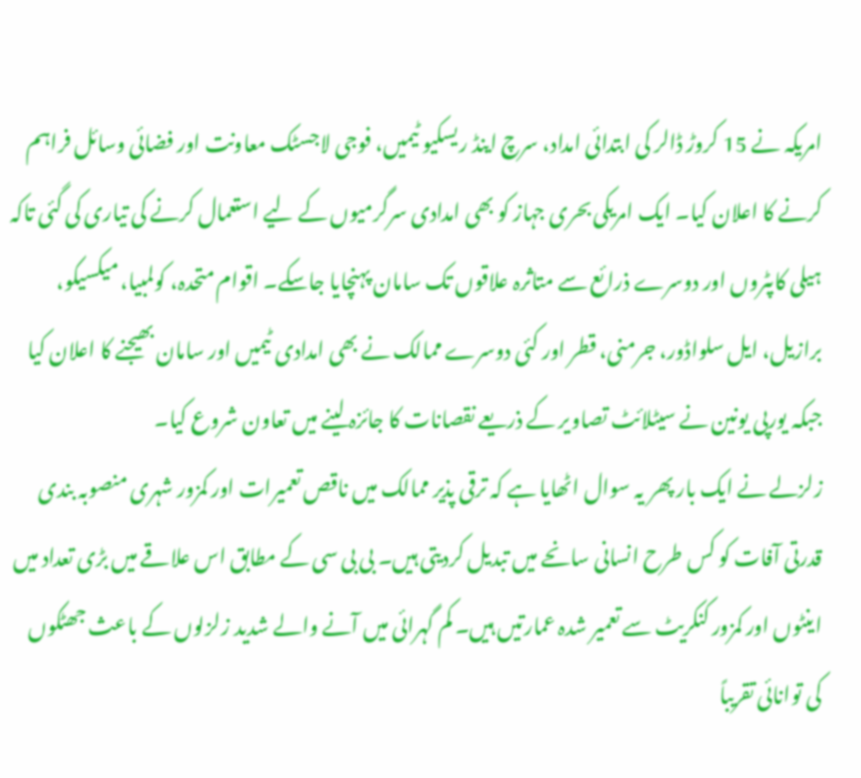امریکہ نے 15 کروڑ ڈالر کی ابتدائی امداد، سرچ اینڈ ریسکیو ٹیمیں، فوجی لاجسٹک معاونت اور فضائی وسائل فراہم کرنے کا اعلان کیا۔ ایک امریکی بحری جہاز کو بھی امدادی سرگرمیوں کے لیے استعمال کرنے کی تیاری کی گئی تاکہ ہیلی کاپٹروں اور دوسرے ذرائع سے متاثرہ علاقوں تک سامان پہنچایا جاسکے۔ اقوام متحدہ، کولمبیا، میکسیکو، برازیل، ایل سلواڈور، جرمنی، قطر اور کئی دوسرے ممالک نے بھی امدادی ٹیمیں اور سامان بھیجنے کا اعلان کیا جبکہ یورپی یونین نے سیٹلائٹ تصاویر کے ذریعے نقصانات کا جائزہ لینے میں تعاون شروع کیا۔
زلزلے نے ایک بار پھر یہ سوال اٹھایا ہے کہ ترقی پذیر ممالک میں ناقص تعمیرات اور کمزور شہری منصوبہ بندی قدرتی آفات کو کس طرح انسانی سانحے میں تبدیل کردیتی ہیں۔ بی بی سی کے مطابق اس علاقے میں بڑی تعداد میں اینٹوں اور کمزور کنکریٹ سے تعمیر شدہ عمارتیں ہیں۔ کم گہرائی میں آنے والے شدید زلزلوں کے باعث جھٹکوں کی توانائی تقریباً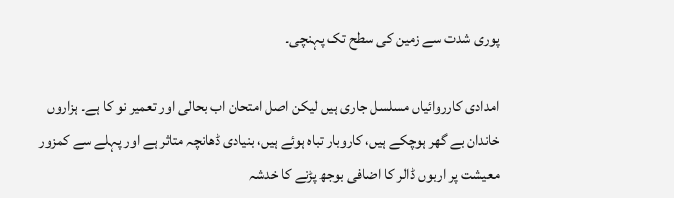پوری شدت سے زمین کی سطح تک پہنچی۔

امدادی کارروائیاں مسلسل جاری ہیں لیکن اصل امتحان اب بحالی اور تعمیر نو کا ہے۔ ہزاروں خاندان بے گھر ہوچکے ہیں، کاروبار تباہ ہوئے ہیں، بنیادی ڈھانچہ متاثر ہے اور پہلے سے کمزور معیشت پر اربوں ڈالر کا اضافی بوجھ پڑنے کا خدشہ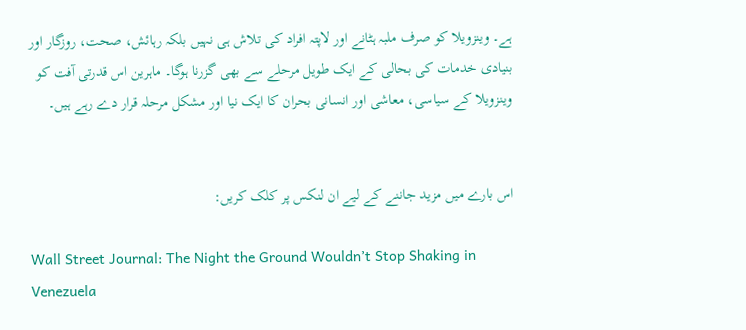ہے۔ وینزویلا کو صرف ملبہ ہٹانے اور لاپتہ افراد کی تلاش ہی نہیں بلکہ رہائش، صحت، روزگار اور بنیادی خدمات کی بحالی کے ایک طویل مرحلے سے بھی گزرنا ہوگا۔ ماہرین اس قدرتی آفت کو وینزویلا کے سیاسی، معاشی اور انسانی بحران کا ایک نیا اور مشکل مرحلہ قرار دے رہے ہیں۔


اس بارے میں مزید جاننے کے لیے ان لنکس پر کلک کریں:

Wall Street Journal: The Night the Ground Wouldn’t Stop Shaking in Venezuela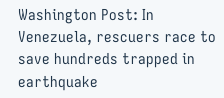Washington Post: In Venezuela, rescuers race to save hundreds trapped in earthquake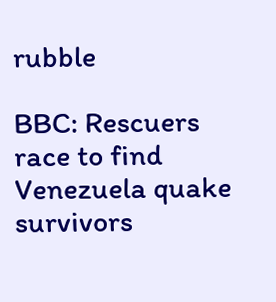rubble

BBC: Rescuers race to find Venezuela quake survivors